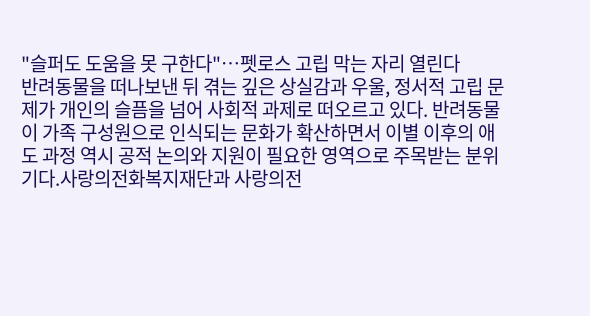"슬퍼도 도움을 못 구한다"…펫로스 고립 막는 자리 열린다
반려동물을 떠나보낸 뒤 겪는 깊은 상실감과 우울, 정서적 고립 문제가 개인의 슬픔을 넘어 사회적 과제로 떠오르고 있다. 반려동물이 가족 구성원으로 인식되는 문화가 확산하면서 이별 이후의 애도 과정 역시 공적 논의와 지원이 필요한 영역으로 주목받는 분위기다.사랑의전화복지재단과 사랑의전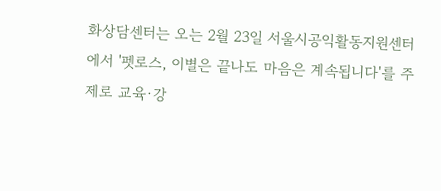화상담센터는 오는 2월 23일 서울시공익활동지원센터에서 '펫로스, 이별은 끝나도 마음은 계속됩니다'를 주제로 교육·강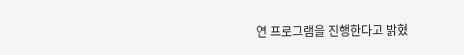연 프로그램을 진행한다고 밝혔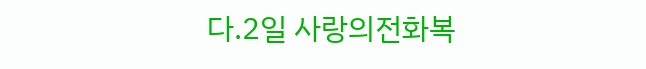다.2일 사랑의전화복